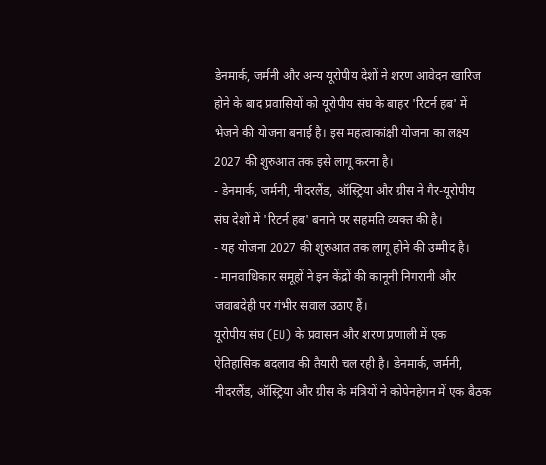डेनमार्क, जर्मनी और अन्य यूरोपीय देशों ने शरण आवेदन खारिज होने के बाद प्रवासियों को यूरोपीय संघ के बाहर 'रिटर्न हब' में भेजने की योजना बनाई है। इस महत्वाकांक्षी योजना का लक्ष्य 2027 की शुरुआत तक इसे लागू करना है।
- डेनमार्क, जर्मनी, नीदरलैंड, ऑस्ट्रिया और ग्रीस ने गैर-यूरोपीय संघ देशों में 'रिटर्न हब' बनाने पर सहमति व्यक्त की है।
- यह योजना 2027 की शुरुआत तक लागू होने की उम्मीद है।
- मानवाधिकार समूहों ने इन केंद्रों की कानूनी निगरानी और जवाबदेही पर गंभीर सवाल उठाए हैं।
यूरोपीय संघ (EU) के प्रवासन और शरण प्रणाली में एक ऐतिहासिक बदलाव की तैयारी चल रही है। डेनमार्क, जर्मनी, नीदरलैंड, ऑस्ट्रिया और ग्रीस के मंत्रियों ने कोपेनहेगन में एक बैठक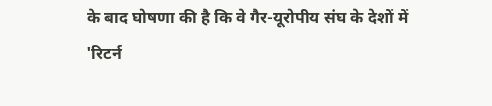के बाद घोषणा की है कि वे गैर-यूरोपीय संघ के देशों में 'रिटर्न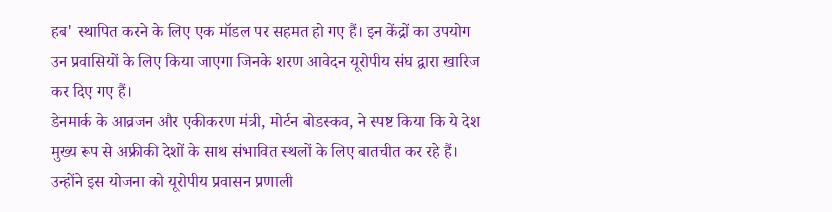हब' स्थापित करने के लिए एक मॉडल पर सहमत हो गए हैं। इन केंद्रों का उपयोग उन प्रवासियों के लिए किया जाएगा जिनके शरण आवेदन यूरोपीय संघ द्वारा खारिज कर दिए गए हैं।
डेनमार्क के आव्रजन और एकीकरण मंत्री, मोर्टन बोडस्कव, ने स्पष्ट किया कि ये देश मुख्य रूप से अफ्रीकी देशों के साथ संभावित स्थलों के लिए बातचीत कर रहे हैं। उन्होंने इस योजना को यूरोपीय प्रवासन प्रणाली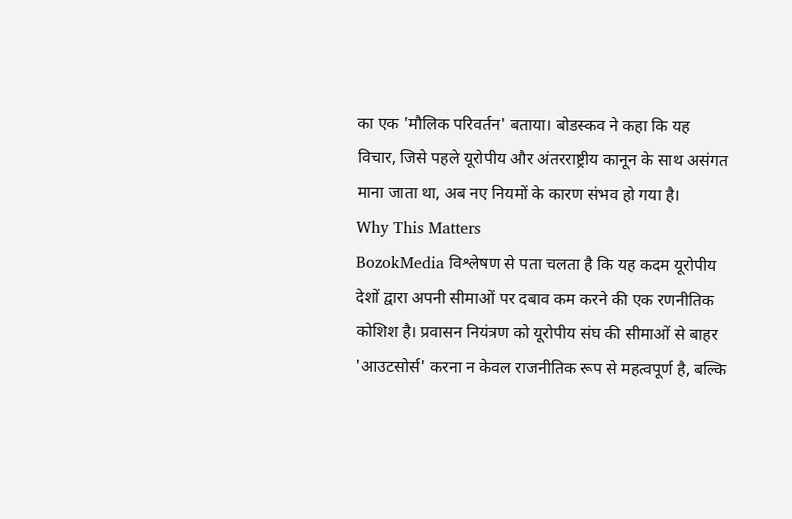का एक 'मौलिक परिवर्तन' बताया। बोडस्कव ने कहा कि यह विचार, जिसे पहले यूरोपीय और अंतरराष्ट्रीय कानून के साथ असंगत माना जाता था, अब नए नियमों के कारण संभव हो गया है।
Why This Matters
BozokMedia विश्लेषण से पता चलता है कि यह कदम यूरोपीय देशों द्वारा अपनी सीमाओं पर दबाव कम करने की एक रणनीतिक कोशिश है। प्रवासन नियंत्रण को यूरोपीय संघ की सीमाओं से बाहर 'आउटसोर्स' करना न केवल राजनीतिक रूप से महत्वपूर्ण है, बल्कि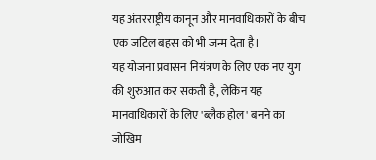यह अंतरराष्ट्रीय कानून और मानवाधिकारों के बीच एक जटिल बहस को भी जन्म देता है।
यह योजना प्रवासन नियंत्रण के लिए एक नए युग की शुरुआत कर सकती है, लेकिन यह मानवाधिकारों के लिए 'ब्लैक होल' बनने का जोखिम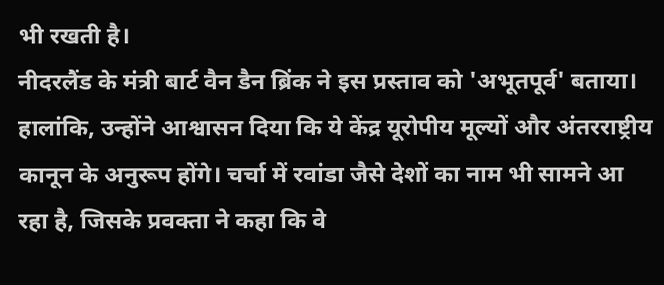भी रखती है।
नीदरलैंड के मंत्री बार्ट वैन डैन ब्रिंक ने इस प्रस्ताव को 'अभूतपूर्व' बताया। हालांकि, उन्होंने आश्वासन दिया कि ये केंद्र यूरोपीय मूल्यों और अंतरराष्ट्रीय कानून के अनुरूप होंगे। चर्चा में रवांडा जैसे देशों का नाम भी सामने आ रहा है, जिसके प्रवक्ता ने कहा कि वे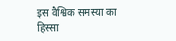इस वैश्विक समस्या का हिस्सा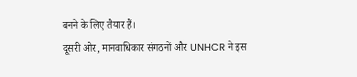बनने के लिए तैयार हैं।
दूसरी ओर, मानवाधिकार संगठनों और UNHCR ने इस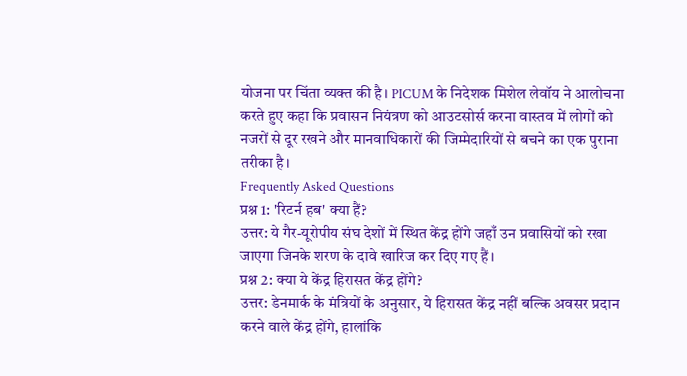योजना पर चिंता व्यक्त की है। PICUM के निदेशक मिशेल लेवॉय ने आलोचना करते हुए कहा कि प्रवासन नियंत्रण को आउटसोर्स करना वास्तव में लोगों को नजरों से दूर रखने और मानवाधिकारों की जिम्मेदारियों से बचने का एक पुराना तरीका है।
Frequently Asked Questions
प्रश्न 1: 'रिटर्न हब' क्या हैं?
उत्तर: ये गैर-यूरोपीय संघ देशों में स्थित केंद्र होंगे जहाँ उन प्रवासियों को रखा जाएगा जिनके शरण के दावे खारिज कर दिए गए हैं।
प्रश्न 2: क्या ये केंद्र हिरासत केंद्र होंगे?
उत्तर: डेनमार्क के मंत्रियों के अनुसार, ये हिरासत केंद्र नहीं बल्कि अवसर प्रदान करने वाले केंद्र होंगे, हालांकि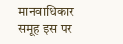मानवाधिकार समूह इस पर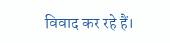विवाद कर रहे हैं।